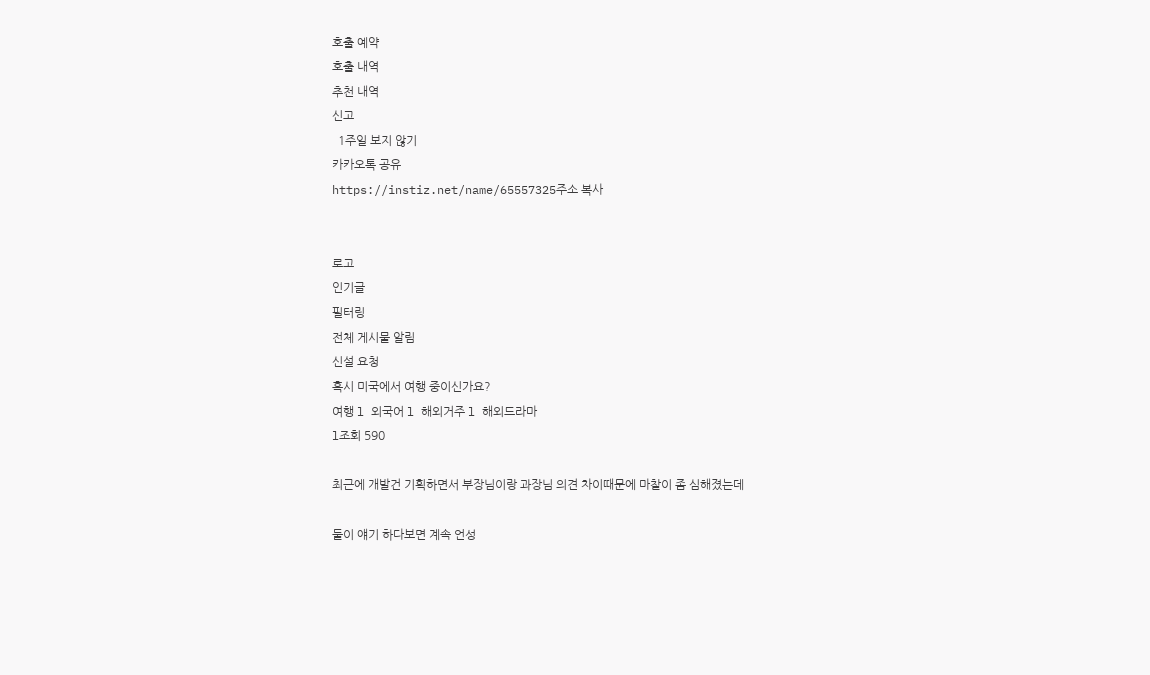호출 예약
호출 내역
추천 내역
신고
  1주일 보지 않기
카카오톡 공유
https://instiz.net/name/65557325주소 복사


로고
인기글
필터링
전체 게시물 알림
신설 요청
혹시 미국에서 여행 중이신가요?
여행 l 외국어 l 해외거주 l 해외드라마
l조회 590

최근에 개발건 기획하면서 부장님이랑 과장님 의견 차이때문에 마찰이 좀 심해졌는데

둘이 얘기 하다보면 계속 언성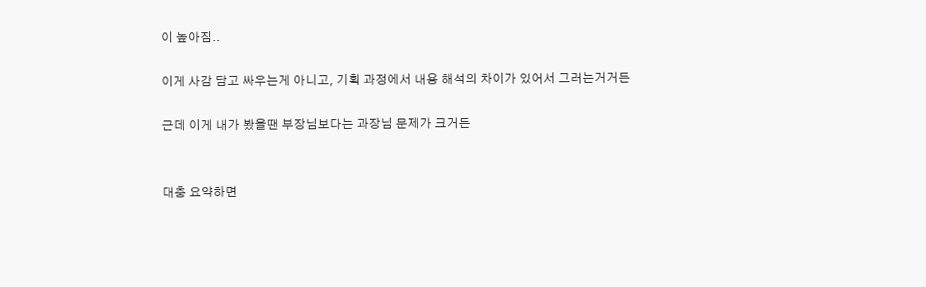이 높아짐..

이게 사감 담고 싸우는게 아니고, 기획 과정에서 내용 해석의 차이가 있어서 그러는거거든

근데 이게 내가 봤을땐 부장님보다는 과장님 문제가 크거든


대충 요약하면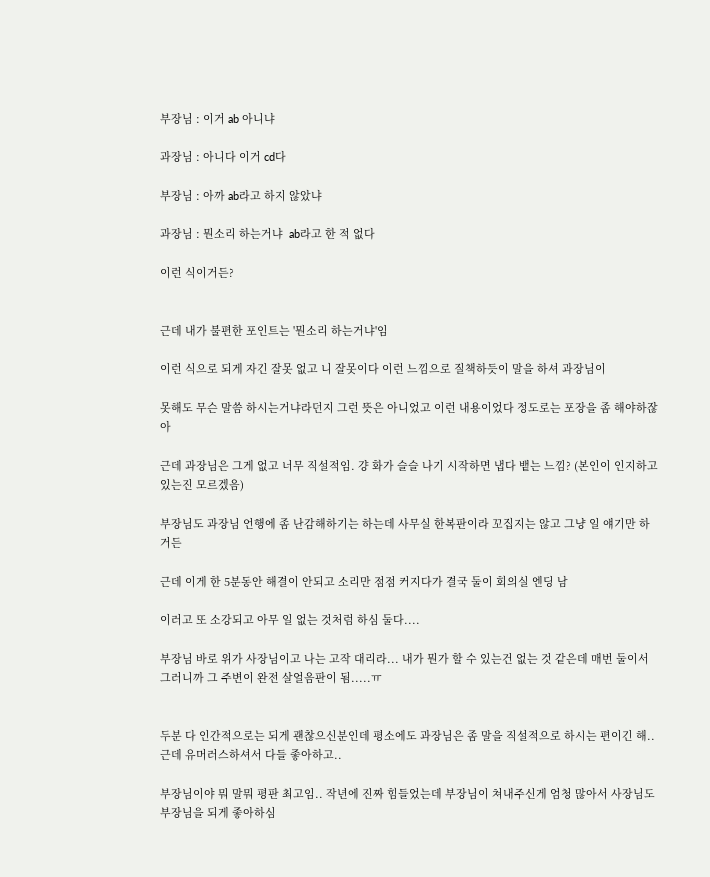부장님 : 이거 ab 아니냐

과장님 : 아니다 이거 cd다

부장님 : 아까 ab라고 하지 않았냐

과장님 : 뭔소리 하는거냐  ab라고 한 적 없다

이런 식이거든?


근데 내가 불편한 포인트는 '뭔소리 하는거냐'임

이런 식으로 되게 자긴 잘못 없고 니 잘못이다 이런 느낌으로 질책하듯이 말을 하셔 과장님이

못해도 무슨 말씀 하시는거냐라던지 그런 뜻은 아니었고 이런 내용이었다 정도로는 포장을 좀 해야하잖아

근데 과장님은 그게 없고 너무 직설적임. 걍 화가 슬슬 나기 시작하면 냅다 뱉는 느낌? (본인이 인지하고 있는진 모르겠음)

부장님도 과장님 언행에 좀 난감해하기는 하는데 사무실 한복판이라 꼬집지는 않고 그냥 일 얘기만 하거든

근데 이게 한 5분동안 해결이 안되고 소리만 점점 커지다가 결국 둘이 회의실 엔딩 남

이러고 또 소강되고 아무 일 없는 것처럼 하심 둘다....

부장님 바로 위가 사장님이고 나는 고작 대리라... 내가 뭔가 할 수 있는건 없는 것 같은데 매번 둘이서 그러니까 그 주변이 완전 살얼음판이 됨.....ㅠ


두분 다 인간적으로는 되게 괜찮으신분인데 평소에도 과장님은 좀 말을 직설적으로 하시는 편이긴 해.. 근데 유머러스하셔서 다들 좋아하고..

부장님이야 뭐 말뭐 평판 최고임.. 작년에 진짜 힘들었는데 부장님이 쳐내주신게 엄청 많아서 사장님도 부장님을 되게 좋아하심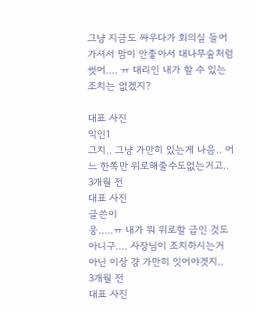그냥 지금도 싸우다가 회의실 들어가셔서 맘이 안좋아서 대나무숲처럼 썻어.... ㅠ 대리인 내가 할 수 있는 조치는 없겠지?

대표 사진
익인1
그치.. 그냥 가만히 있는게 나음.. 어느 한쪽만 위로해줄수도없는거고..
3개월 전
대표 사진
글쓴이
웅.....ㅠ 내가 뭐 위로할 급인 것도 아니구.... 사장님이 조치하시는거 아닌 이상 걍 가만히 잇어야겟지..
3개월 전
대표 사진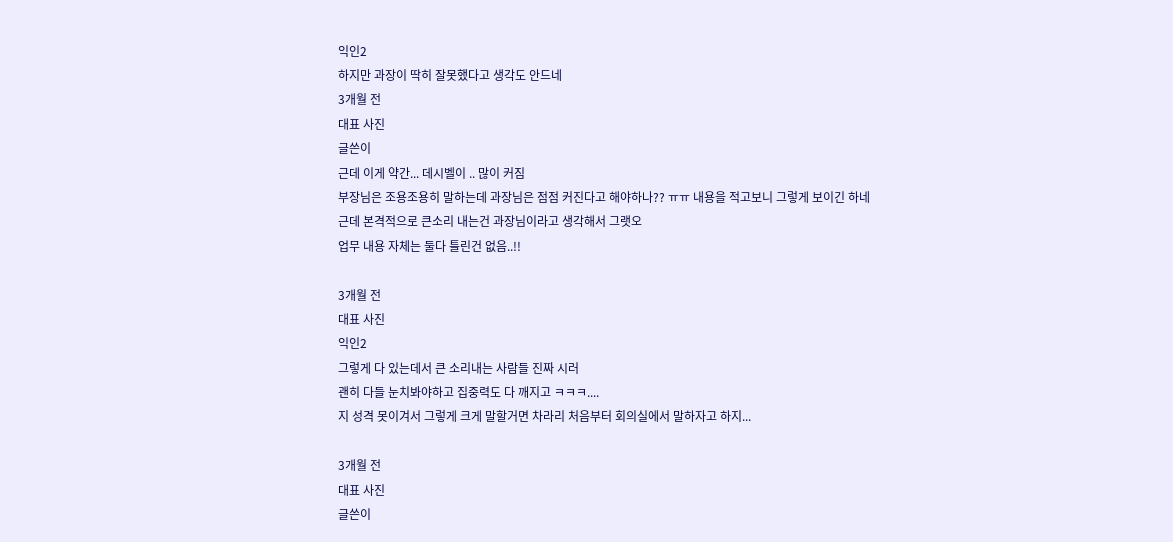익인2
하지만 과장이 딱히 잘못했다고 생각도 안드네
3개월 전
대표 사진
글쓴이
근데 이게 약간... 데시벨이 .. 많이 커짐
부장님은 조용조용히 말하는데 과장님은 점점 커진다고 해야하나?? ㅠㅠ 내용을 적고보니 그렇게 보이긴 하네
근데 본격적으로 큰소리 내는건 과장님이라고 생각해서 그랫오
업무 내용 자체는 둘다 틀린건 없음..!!

3개월 전
대표 사진
익인2
그렇게 다 있는데서 큰 소리내는 사람들 진짜 시러
괜히 다들 눈치봐야하고 집중력도 다 깨지고 ㅋㅋㅋ....
지 성격 못이겨서 그렇게 크게 말할거면 차라리 처음부터 회의실에서 말하자고 하지...

3개월 전
대표 사진
글쓴이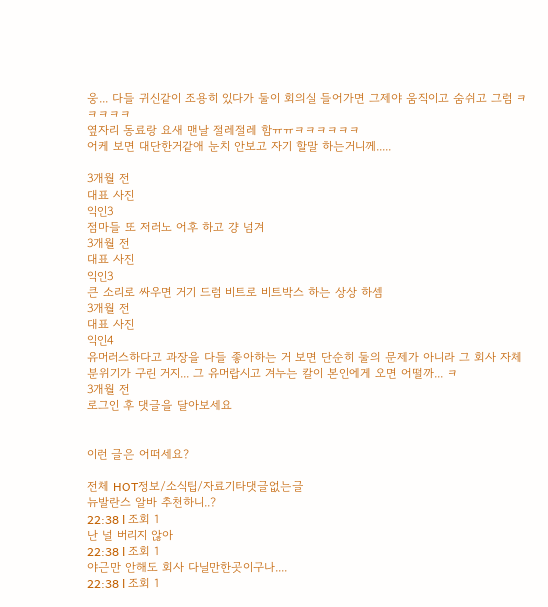웅... 다들 귀신같이 조용히 있다가 둘이 회의실 들어가면 그제야 움직이고 숨쉬고 그럼 ㅋㅋㅋㅋㅋ
옆자리 동료랑 요새 맨날 절레절레 함ㅠㅠㅋㅋㅋㅋㅋㅋ
어케 보면 대단한거같애 눈치 안보고 자기 할말 하는거니께.....

3개월 전
대표 사진
익인3
점마들 또 저러노 어후 하고 걍 넘겨
3개월 전
대표 사진
익인3
큰 소리로 싸우면 거기 드럼 비트로 비트박스 하는 상상 하셈
3개월 전
대표 사진
익인4
유머러스하다고 과장을 다들 좋아하는 거 보면 단순히 둘의 문제가 아니라 그 회사 자체 분위기가 구린 거지... 그 유머랍시고 겨누는 칼이 본인에게 오면 어떨까... ㅋ
3개월 전
로그인 후 댓글을 달아보세요


이런 글은 어떠세요?

전체 HOT정보/소식팁/자료기타댓글없는글
뉴발란스 알바 추천하니..?
22:38 l 조회 1
난 널 버리지 않아
22:38 l 조회 1
야근만 안해도 회사 다닐만한곳이구나....
22:38 l 조회 1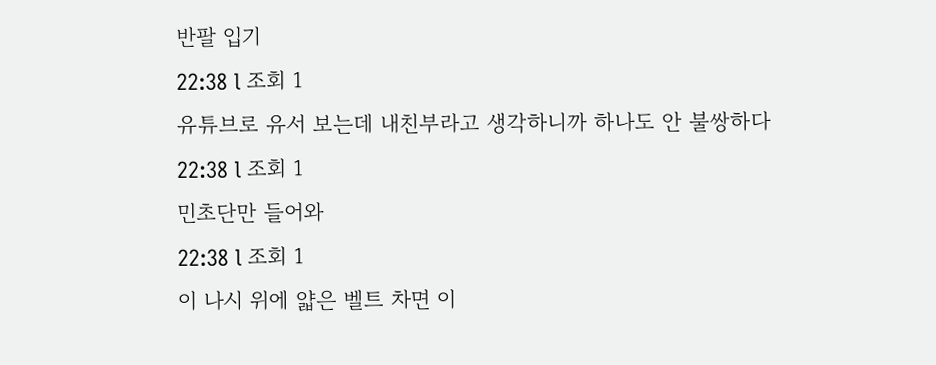반팔 입기
22:38 l 조회 1
유튜브로 유서 보는데 내친부라고 생각하니까 하나도 안 불쌍하다
22:38 l 조회 1
민초단만 들어와
22:38 l 조회 1
이 나시 위에 얇은 벨트 차면 이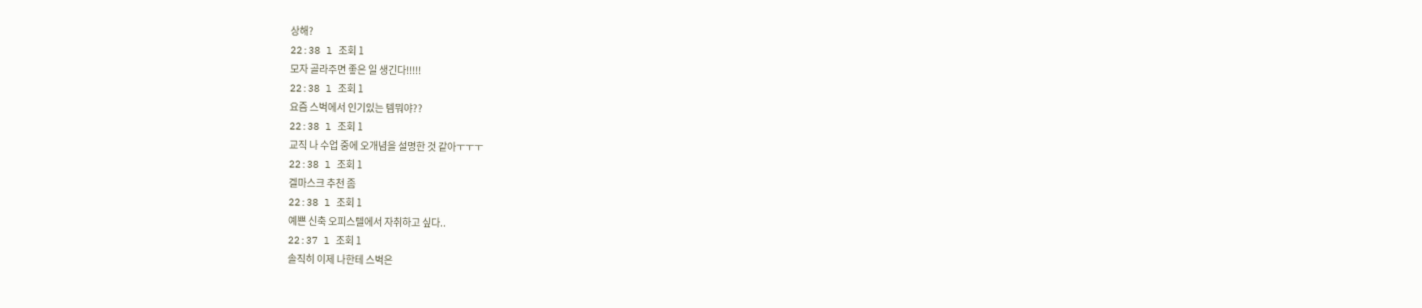상해?
22:38 l 조회 1
모자 골라주면 좋은 일 생긴다!!!!!
22:38 l 조회 1
요즘 스벅에서 인기있는 템뭐야??
22:38 l 조회 1
교직 나 수업 중에 오개념을 설명한 것 같아ㅜㅜㅜ
22:38 l 조회 1
겔마스크 추천 좀
22:38 l 조회 1
예쁜 신축 오피스텔에서 자취하고 싶다..
22:37 l 조회 1
솔직히 이제 나한테 스벅은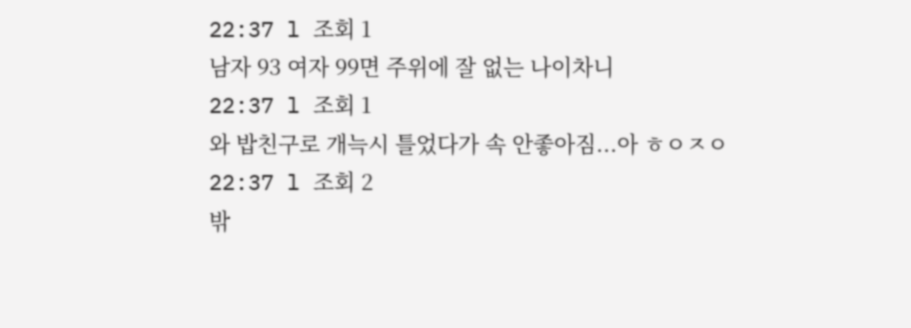22:37 l 조회 1
남자 93 여자 99면 주위에 잘 없는 나이차니
22:37 l 조회 1
와 밥친구로 개늑시 틀었다가 속 안좋아짐...아 ㅎㅇㅈㅇ
22:37 l 조회 2
밖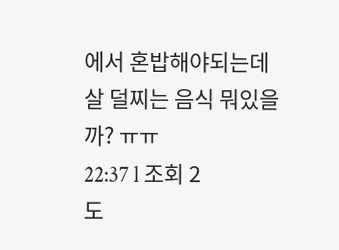에서 혼밥해야되는데 살 덜찌는 음식 뭐있을까? ㅠㅠ
22:37 l 조회 2
도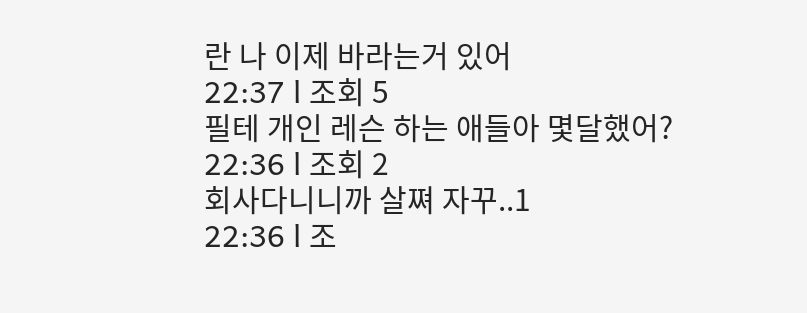란 나 이제 바라는거 있어
22:37 l 조회 5
필테 개인 레슨 하는 애들아 몇달했어?
22:36 l 조회 2
회사다니니까 살쪄 자꾸..1
22:36 l 조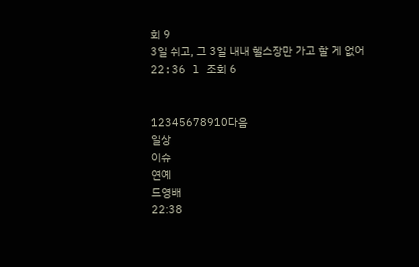회 9
3일 쉬고, 그 3일 내내 헬스장만 가고 할 게 없어
22:36 l 조회 6


12345678910다음
일상
이슈
연예
드영배
22:38